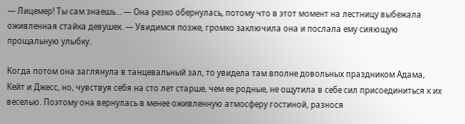— Лицемер! Ты сам знаешь… — Она резко обернулась, потому что в этот момент на лестницу выбежала оживленная стайка девушек. — Увидимся позже, громко заключила она и послала ему сияющую прощальную улыбку.

Когда потом она заглянула в танцевальный зал, то увидела там вполне довольных праздником Адама, Кейт и Джесс, но, чувствуя себя на сто лет старше, чем ее родные, не ощутила в себе сил присоединиться к их веселью. Поэтому она вернулась в менее оживленную атмосферу гостиной, разнося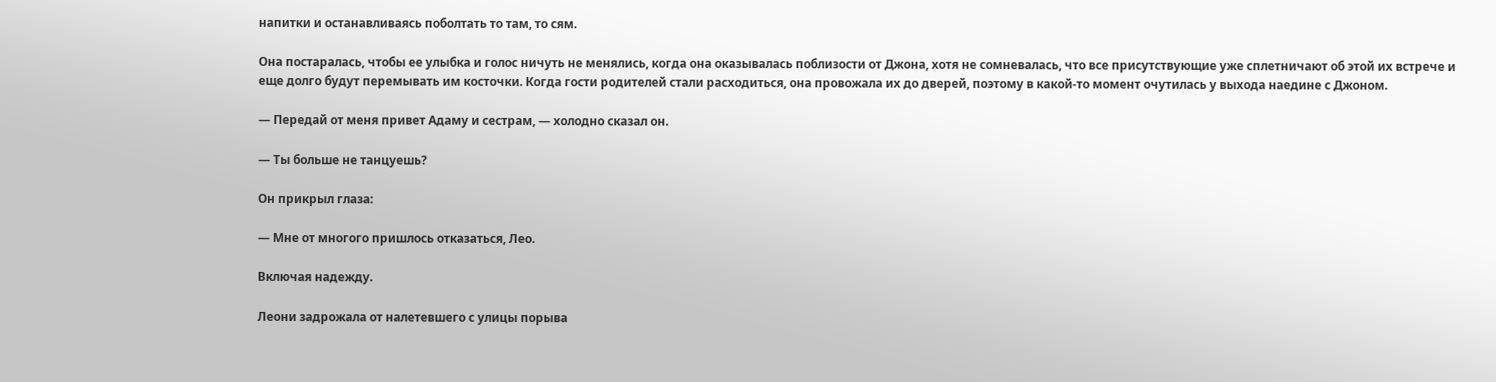напитки и останавливаясь поболтать то там, то сям.

Она постаралась, чтобы ее улыбка и голос ничуть не менялись, когда она оказывалась поблизости от Джона, хотя не сомневалась, что все присутствующие уже сплетничают об этой их встрече и еще долго будут перемывать им косточки. Когда гости родителей стали расходиться, она провожала их до дверей, поэтому в какой-то момент очутилась у выхода наедине с Джоном.

— Передай от меня привет Адаму и сестрам, — холодно сказал он.

— Ты больше не танцуешь?

Он прикрыл глаза:

— Мне от многого пришлось отказаться, Лео.

Включая надежду.

Леони задрожала от налетевшего с улицы порыва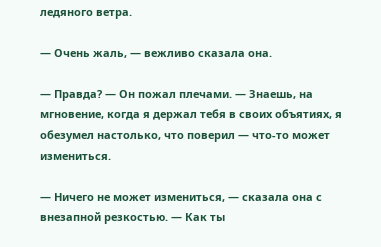ледяного ветра.

— Очень жаль, — вежливо сказала она.

— Правда? — Он пожал плечами. — Знаешь, на мгновение, когда я держал тебя в своих объятиях, я обезумел настолько, что поверил — что-то может измениться.

— Ничего не может измениться, — сказала она с внезапной резкостью. — Как ты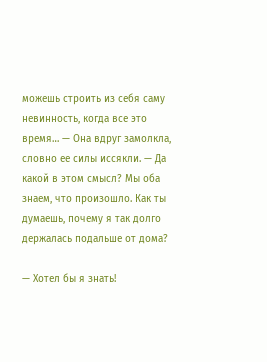можешь строить из себя саму невинность, когда все это время… — Она вдруг замолкла, словно ее силы иссякли. — Да какой в этом смысл? Мы оба знаем, что произошло. Как ты думаешь, почему я так долго держалась подальше от дома?

— Хотел бы я знать!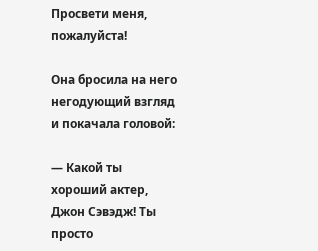Просвети меня, пожалуйста!

Она бросила на него негодующий взгляд и покачала головой:

— Какой ты хороший актер, Джон Сэвэдж! Ты просто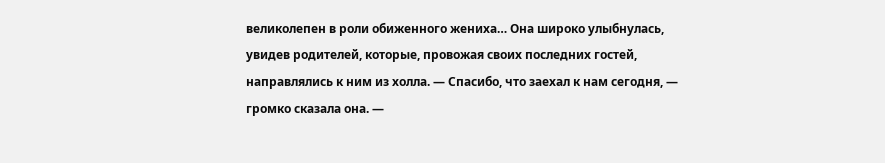великолепен в роли обиженного жениха… Она широко улыбнулась, увидев родителей, которые, провожая своих последних гостей, направлялись к ним из холла. — Спасибо, что заехал к нам сегодня, — громко сказала она. —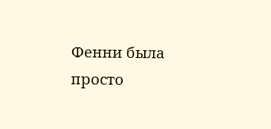Фенни была просто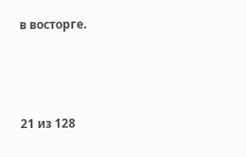в восторге.



21 из 128